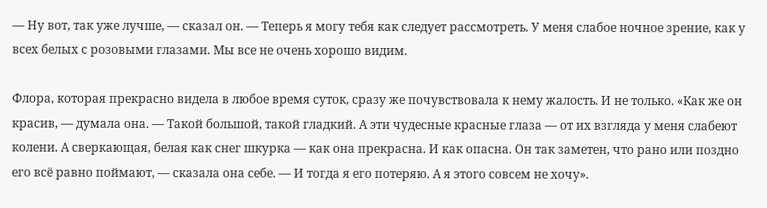— Ну вот, так уже лучше, — сказал он. — Теперь я могу тебя как следует рассмотреть. У меня слабое ночное зрение, как у всех белых с розовыми глазами. Мы все не очень хорошо видим.

Флора, которая прекрасно видела в любое время суток, сразу же почувствовала к нему жалость. И не только. «Как же он красив, — думала она. — Такой большой, такой гладкий. А эти чудесные красные глаза — от их взгляда у меня слабеют колени. А сверкающая, белая как снег шкурка — как она прекрасна. И как опасна. Он так заметен, что рано или поздно его всё равно поймают, — сказала она себе. — И тогда я его потеряю. А я этого совсем не хочу».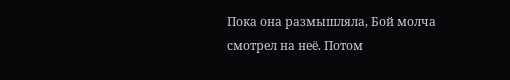Пока она размышляла, Бой молча смотрел на неё. Потом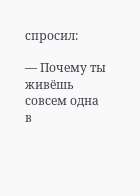спросил:

— Почему ты живёшь совсем одна в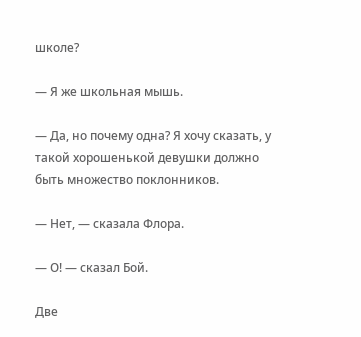школе?

— Я же школьная мышь.

— Да, но почему одна? Я хочу сказать, у такой хорошенькой девушки должно быть множество поклонников.

— Нет, — сказала Флора.

— О! — сказал Бой.

Две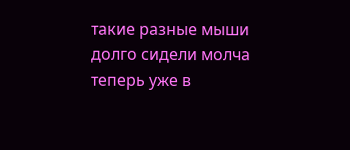такие разные мыши долго сидели молча теперь уже в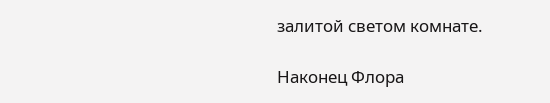залитой светом комнате.

Наконец Флора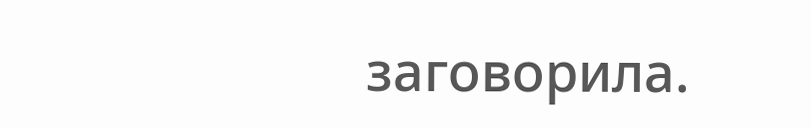заговорила.